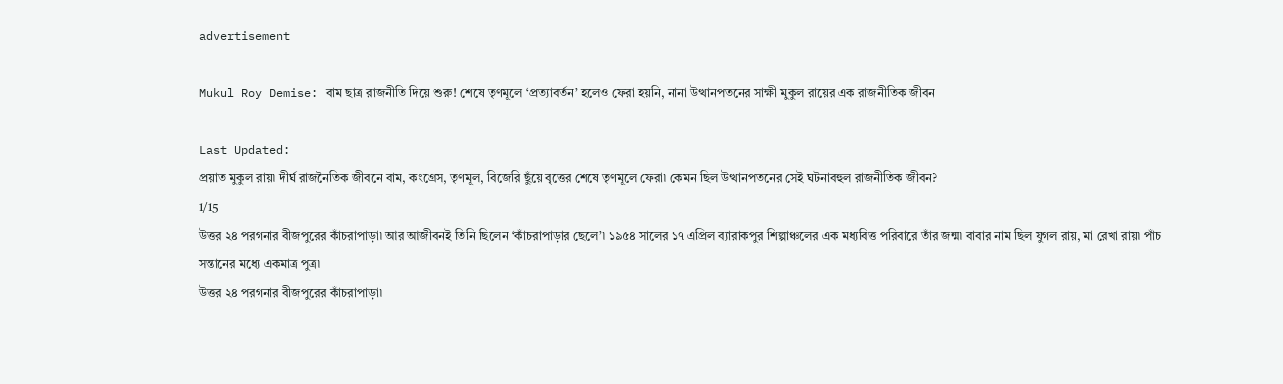advertisement

Mukul Roy Demise: বাম ছাত্র রাজনীতি দিয়ে শুরু! শেষে তৃণমূলে ‘প্রত্যাবর্তন’ হলেও ফেরা হয়নি, নানা উত্থানপতনের সাক্ষী মুকুল রায়ের এক রাজনীতিক জীবন

Last Updated:
প্রয়াত মুকুল রায়৷ দীর্ঘ রাজনৈতিক জীবনে বাম, কংগ্রেস, তৃণমূল, বিজেরি ছুঁয়ে বৃত্তের শেষে তৃণমূলে ফেরা৷ কেমন ছিল উত্থানপতনের সেই ঘটনাবহুল রাজনীতিক জীবন?
1/15
উত্তর ২৪ পরগনার বীজপুরের কাঁচরাপাড়া৷ আর আজীবনই তিনি ছিলেন ‘কাঁচরাপাড়ার ছেলে’৷ ১৯৫৪ সালের ১৭ এপ্রিল ব্যারাকপুর শিল্পাঞ্চলের এক মধ্যবিত্ত পরিবারে তাঁর জন্ম৷ বাবার নাম ছিল যুগল রায়, মা রেখা রায়৷ পাঁচ সন্তানের মধ্যে একমাত্র পুত্র৷
উত্তর ২৪ পরগনার বীজপুরের কাঁচরাপাড়া৷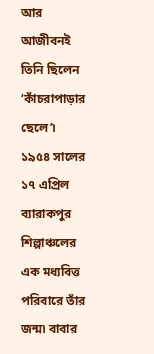আর আজীবনই তিনি ছিলেন ‘কাঁচরাপাড়ার ছেলে’৷ ১৯৫৪ সালের ১৭ এপ্রিল ব্যারাকপুর শিল্পাঞ্চলের এক মধ্যবিত্ত পরিবারে তাঁর জন্ম৷ বাবার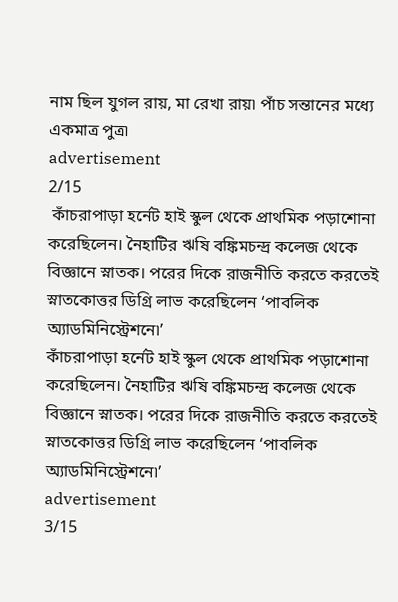নাম ছিল যুগল রায়, মা রেখা রায়৷ পাঁচ সন্তানের মধ্যে একমাত্র পুত্র৷
advertisement
2/15
 কাঁচরাপাড়া হর্নেট হাই স্কুল থেকে প্রাথমিক পড়াশোনা করেছিলেন। নৈহাটির ঋষি বঙ্কিমচন্দ্র কলেজ থেকে বিজ্ঞানে স্নাতক। পরের দিকে রাজনীতি করতে করতেই স্নাতকোত্তর ডিগ্রি লাভ করেছিলেন ‘পাবলিক অ্যাডমিনিস্ট্রেশনে৷’
কাঁচরাপাড়া হর্নেট হাই স্কুল থেকে প্রাথমিক পড়াশোনা করেছিলেন। নৈহাটির ঋষি বঙ্কিমচন্দ্র কলেজ থেকে বিজ্ঞানে স্নাতক। পরের দিকে রাজনীতি করতে করতেই স্নাতকোত্তর ডিগ্রি লাভ করেছিলেন ‘পাবলিক অ্যাডমিনিস্ট্রেশনে৷’
advertisement
3/15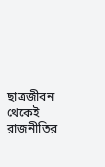ছাত্রজীবন থেকেই রাজনীতির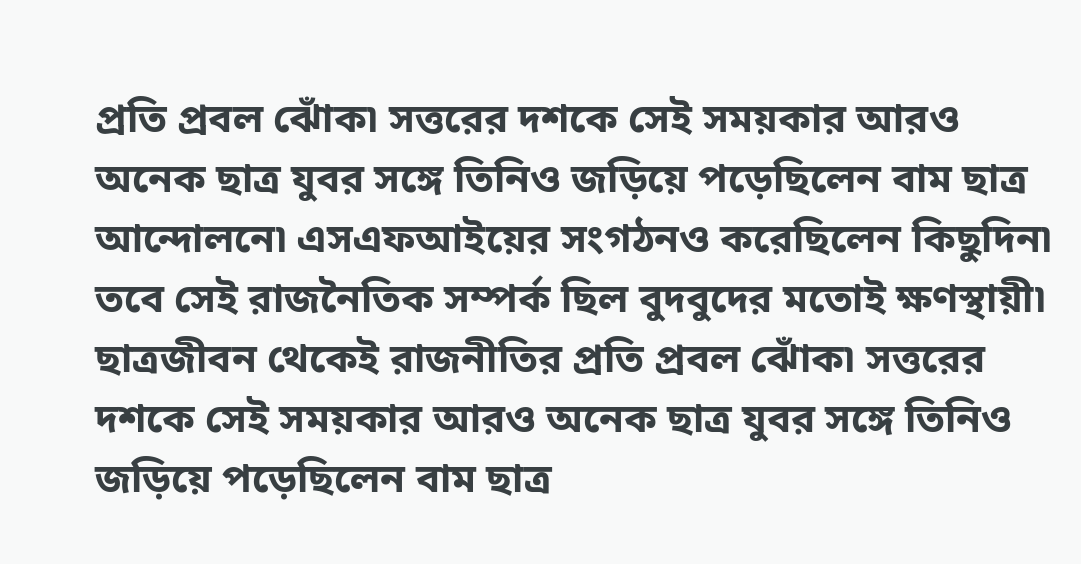প্রতি প্রবল ঝোঁক৷ সত্তরের দশকে সেই সময়কার আরও অনেক ছাত্র যুবর সঙ্গে তিনিও জড়িয়ে পড়েছিলেন বাম ছাত্র আন্দোলনে৷ এসএফআইয়ের সংগঠনও করেছিলেন কিছুদিন৷ তবে সেই রাজনৈতিক সম্পর্ক ছিল বুদবুদের মতোই ক্ষণস্থায়ী৷
ছাত্রজীবন থেকেই রাজনীতির প্রতি প্রবল ঝোঁক৷ সত্তরের দশকে সেই সময়কার আরও অনেক ছাত্র যুবর সঙ্গে তিনিও জড়িয়ে পড়েছিলেন বাম ছাত্র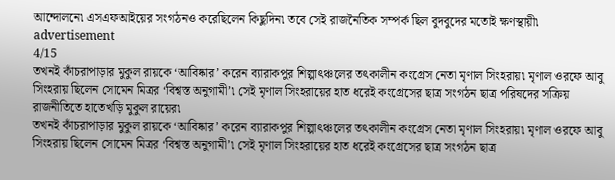আন্দোলনে৷ এসএফআইয়ের সংগঠনও করেছিলেন কিছুদিন৷ তবে সেই রাজনৈতিক সম্পর্ক ছিল বুদবুদের মতোই ক্ষণস্থায়ী৷
advertisement
4/15
তখনই কাঁচরাপাড়ার মুকুল রায়কে ‘আবিষ্কার’ করেন ব্যারাকপুর শিল্পাৎঞ্চলের তৎকালীন কংগ্রেস নেতা মৃণাল সিংহরায়৷ মৃণাল ওরফে আবু সিংহরায় ছিলেন সোমেন মিত্রর ‘বিশ্বস্ত অনুগামী’৷ সেই মৃণাল সিংহরায়ের হাত ধরেই কংগ্রেসের ছাত্র সংগঠন ছাত্র পরিষদের সক্রিয় রাজনীতিতে হাতেখড়ি মুকুল রায়ের৷
তখনই কাঁচরাপাড়ার মুকুল রায়কে ‘আবিষ্কার’ করেন ব্যারাকপুর শিল্পাৎঞ্চলের তৎকালীন কংগ্রেস নেতা মৃণাল সিংহরায়৷ মৃণাল ওরফে আবু সিংহরায় ছিলেন সোমেন মিত্রর ‘বিশ্বস্ত অনুগামী’৷ সেই মৃণাল সিংহরায়ের হাত ধরেই কংগ্রেসের ছাত্র সংগঠন ছাত্র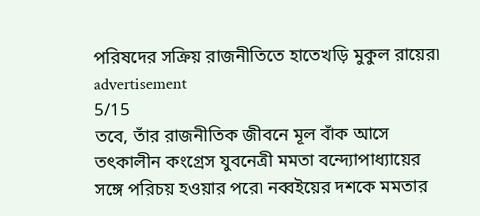পরিষদের সক্রিয় রাজনীতিতে হাতেখড়ি মুকুল রায়ের৷
advertisement
5/15
তবে, তাঁর রাজনীতিক জীবনে মূল বাঁক আসে তৎকালীন কংগ্রেস যুবনেত্রী মমতা বন্দ্যোপাধ্যায়ের সঙ্গে পরিচয় হওয়ার পরে৷ নব্বইয়ের দশকে মমতার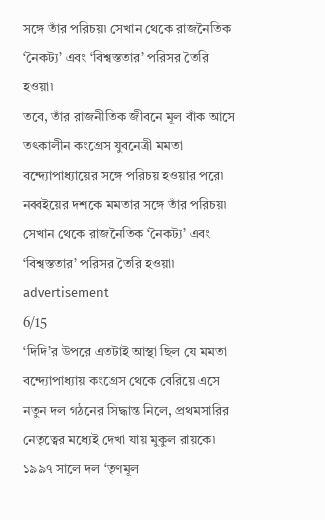সঙ্গে তাঁর পরিচয়৷ সেখান থেকে রাজনৈতিক ‘নৈকট্য’ এবং ‘বিশ্বস্ততার’ পরিসর তৈরি হওয়া৷
তবে, তাঁর রাজনীতিক জীবনে মূল বাঁক আসে তৎকালীন কংগ্রেস যুবনেত্রী মমতা বন্দ্যোপাধ্যায়ের সঙ্গে পরিচয় হওয়ার পরে৷ নব্বইয়ের দশকে মমতার সঙ্গে তাঁর পরিচয়৷ সেখান থেকে রাজনৈতিক ‘নৈকট্য’ এবং ‘বিশ্বস্ততার’ পরিসর তৈরি হওয়া৷
advertisement
6/15
‘দিদি’র উপরে এতটাই আস্থা ছিল যে মমতা বন্দ্যোপাধ্যায় কংগ্রেস থেকে বেরিয়ে এসে নতুন দল গঠনের সিদ্ধান্ত নিলে, প্রথমসারির নেতৃত্বের মধ্যেই দেখা যায় মুকুল রায়কে৷ ১৯৯৭ সালে দল ‘তৃণমূল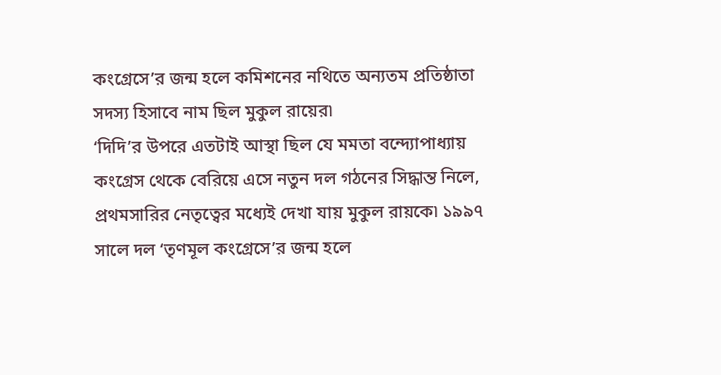কংগ্রেসে’র জন্ম হলে কমিশনের নথিতে অন্যতম প্রতিষ্ঠাতা সদস্য হিসাবে নাম ছিল মুকুল রায়ের৷
‘দিদি’র উপরে এতটাই আস্থা ছিল যে মমতা বন্দ্যোপাধ্যায় কংগ্রেস থেকে বেরিয়ে এসে নতুন দল গঠনের সিদ্ধান্ত নিলে, প্রথমসারির নেতৃত্বের মধ্যেই দেখা যায় মুকুল রায়কে৷ ১৯৯৭ সালে দল ‘তৃণমূল কংগ্রেসে’র জন্ম হলে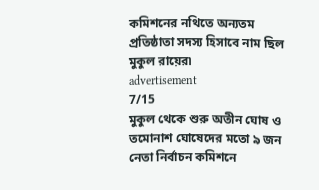কমিশনের নথিতে অন্যতম প্রতিষ্ঠাতা সদস্য হিসাবে নাম ছিল মুকুল রায়ের৷
advertisement
7/15
মুকুল থেকে শুরু অতীন ঘোষ ও তমোনাশ ঘোষেদের মতো ৯ জন নেতা নির্বাচন কমিশনে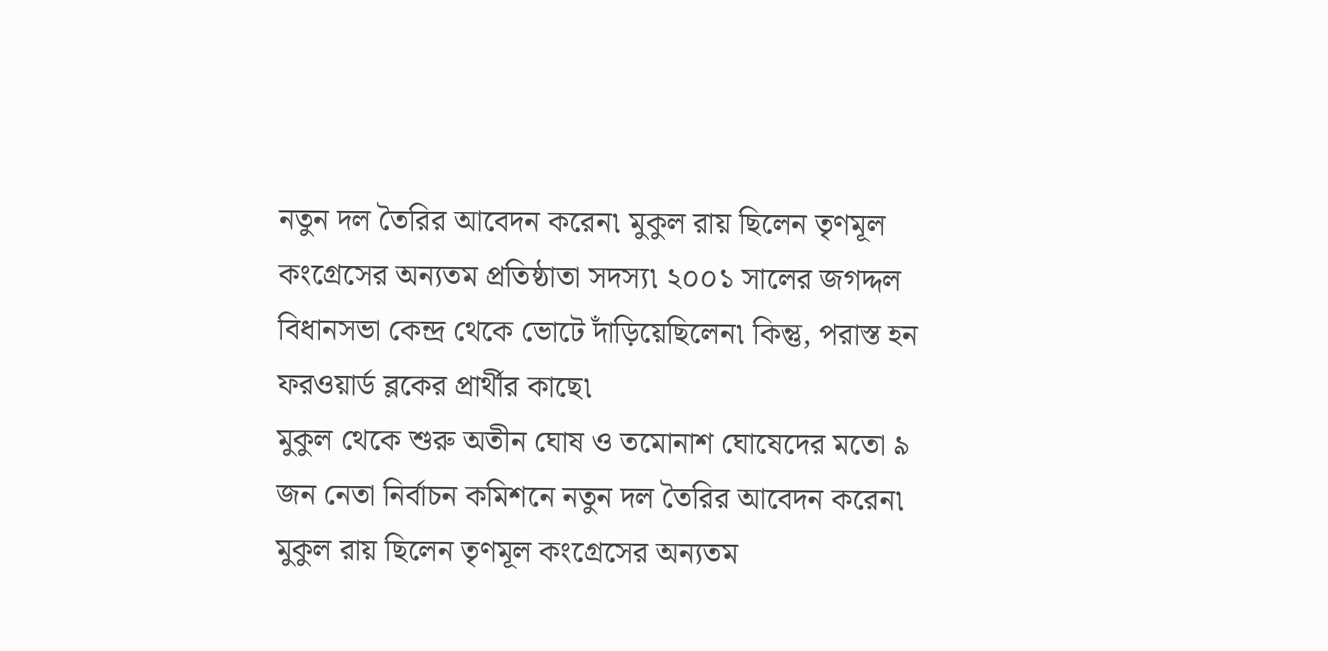নতুন দল তৈরির আবেদন করেন৷ মুকুল রায় ছিলেন তৃণমূল কংগ্রেসের অন্যতম প্রতিষ্ঠাতা সদস্য৷ ২০০১ সালের জগদ্দল বিধানসভা কেন্দ্র থেকে ভোটে দাঁড়িয়েছিলেন৷ কিন্তু, পরাস্ত হন ফরওয়ার্ড ব্লকের প্রার্থীর কাছে৷
মুকুল থেকে শুরু অতীন ঘোষ ও তমোনাশ ঘোষেদের মতো ৯ জন নেতা নির্বাচন কমিশনে নতুন দল তৈরির আবেদন করেন৷ মুকুল রায় ছিলেন তৃণমূল কংগ্রেসের অন্যতম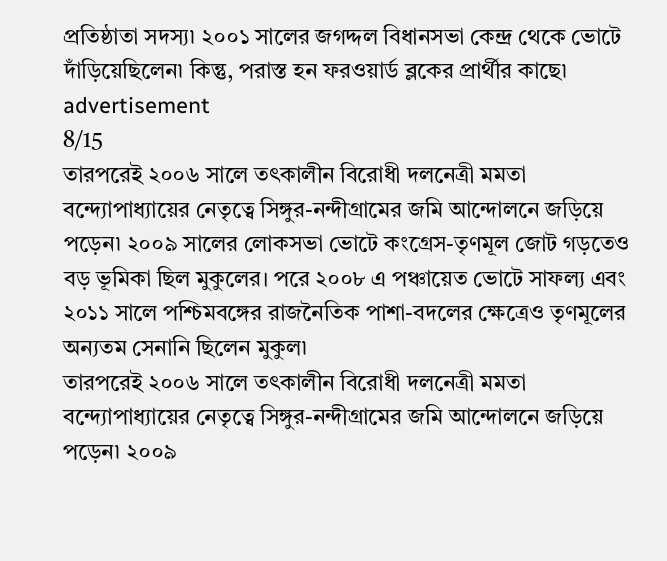প্রতিষ্ঠাতা সদস্য৷ ২০০১ সালের জগদ্দল বিধানসভা কেন্দ্র থেকে ভোটে দাঁড়িয়েছিলেন৷ কিন্তু, পরাস্ত হন ফরওয়ার্ড ব্লকের প্রার্থীর কাছে৷
advertisement
8/15
তারপরেই ২০০৬ সালে তৎকালীন বিরোধী দলনেত্রী মমতা বন্দ্যোপাধ্যায়ের নেতৃত্বে সিঙ্গুর-নন্দীগ্রামের জমি আন্দোলনে জড়িয়ে পড়েন৷ ২০০৯ সালের লোকসভা ভোটে কংগ্রেস-তৃণমূল জোট গড়তেও বড় ভূমিকা ছিল মুকুলের। পরে ২০০৮ এ পঞ্চায়েত ভোটে সাফল্য এবং ২০১১ সালে পশ্চিমবঙ্গের রাজনৈতিক পাশা-বদলের ক্ষেত্রেও তৃণমূলের অন্যতম সেনানি ছিলেন মুকুল৷
তারপরেই ২০০৬ সালে তৎকালীন বিরোধী দলনেত্রী মমতা বন্দ্যোপাধ্যায়ের নেতৃত্বে সিঙ্গুর-নন্দীগ্রামের জমি আন্দোলনে জড়িয়ে পড়েন৷ ২০০৯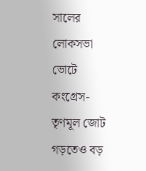সালের লোকসভা ভোটে কংগ্রেস-তৃণমূল জোট গড়তেও বড়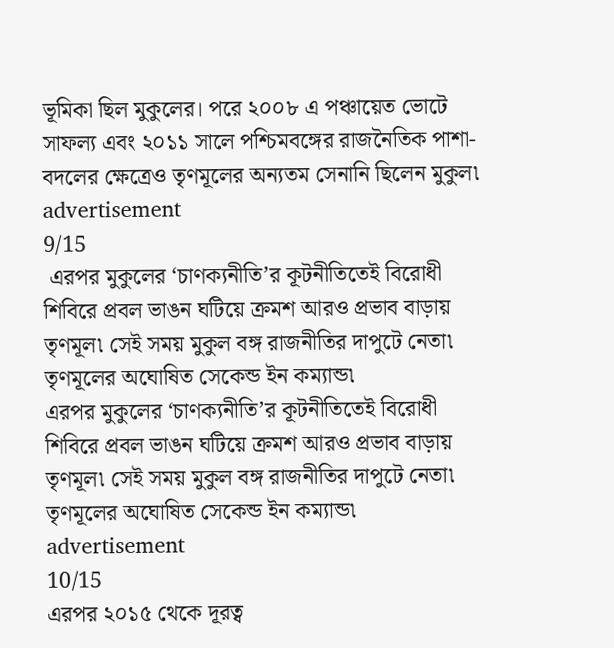ভূমিকা ছিল মুকুলের। পরে ২০০৮ এ পঞ্চায়েত ভোটে সাফল্য এবং ২০১১ সালে পশ্চিমবঙ্গের রাজনৈতিক পাশা-বদলের ক্ষেত্রেও তৃণমূলের অন্যতম সেনানি ছিলেন মুকুল৷
advertisement
9/15
 এরপর মুকুলের ‘চাণক্যনীতি’র কূটনীতিতেই বিরোধী শিবিরে প্রবল ভাঙন ঘটিয়ে ক্রমশ আরও প্রভাব বাড়ায় তৃণমূল৷ সেই সময় মুকুল বঙ্গ রাজনীতির দাপুটে নেতা৷ তৃণমূলের অঘোষিত সেকেন্ড ইন কম্যান্ড৷
এরপর মুকুলের ‘চাণক্যনীতি’র কূটনীতিতেই বিরোধী শিবিরে প্রবল ভাঙন ঘটিয়ে ক্রমশ আরও প্রভাব বাড়ায় তৃণমূল৷ সেই সময় মুকুল বঙ্গ রাজনীতির দাপুটে নেতা৷ তৃণমূলের অঘোষিত সেকেন্ড ইন কম্যান্ড৷
advertisement
10/15
এরপর ২০১৫ থেকে দূরত্ব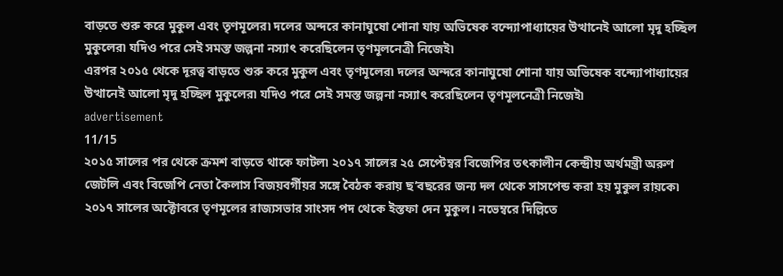বাড়তে শুরু করে মুকুল এবং তৃণমূলের৷ দলের অন্দরে কানাঘুষো শোনা যায় অভিষেক বন্দ্যোপাধ্যায়ের উত্থানেই আলো মৃদু হচ্ছিল মুকুলের৷ যদিও পরে সেই সমস্ত জল্পনা নস্যাৎ করেছিলেন তৃণমূলনেত্রী নিজেই৷
এরপর ২০১৫ থেকে দূরত্ব বাড়তে শুরু করে মুকুল এবং তৃণমূলের৷ দলের অন্দরে কানাঘুষো শোনা যায় অভিষেক বন্দ্যোপাধ্যায়ের উত্থানেই আলো মৃদু হচ্ছিল মুকুলের৷ যদিও পরে সেই সমস্ত জল্পনা নস্যাৎ করেছিলেন তৃণমূলনেত্রী নিজেই৷
advertisement
11/15
২০১৫ সালের পর থেকে ক্রমশ বাড়তে থাকে ফাটল৷ ২০১৭ সালের ২৫ সেপ্টেম্বর বিজেপির তৎকালীন কেন্দ্রীয় অর্থমন্ত্রী অরুণ জেটলি এবং বিজেপি নেতা কৈলাস বিজয়বর্গীয়র সঙ্গে বৈঠক করায় ছ’বছরের জন্য দল থেকে সাসপেন্ড করা হয় মুকুল রায়কে৷ ২০১৭ সালের অক্টোবরে তৃণমূলের রাজ্যসভার সাংসদ পদ থেকে ইস্তফা দেন মুকুল। নভেম্বরে দিল্লিতে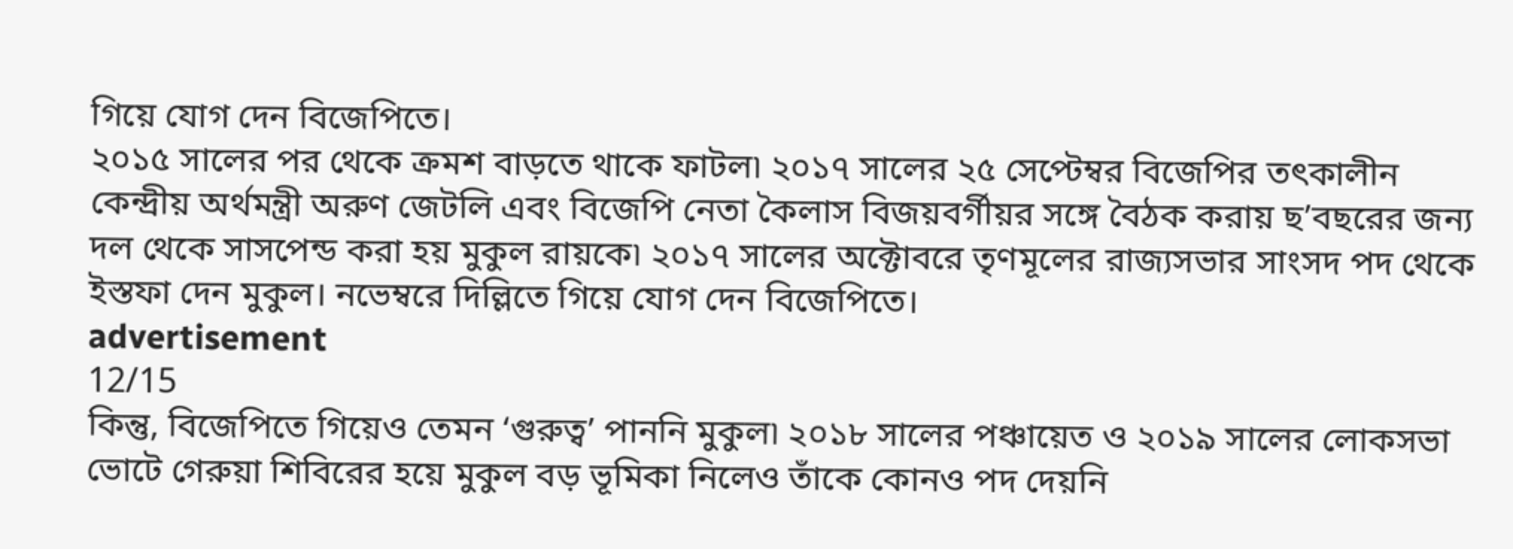গিয়ে যোগ দেন বিজেপিতে।
২০১৫ সালের পর থেকে ক্রমশ বাড়তে থাকে ফাটল৷ ২০১৭ সালের ২৫ সেপ্টেম্বর বিজেপির তৎকালীন কেন্দ্রীয় অর্থমন্ত্রী অরুণ জেটলি এবং বিজেপি নেতা কৈলাস বিজয়বর্গীয়র সঙ্গে বৈঠক করায় ছ’বছরের জন্য দল থেকে সাসপেন্ড করা হয় মুকুল রায়কে৷ ২০১৭ সালের অক্টোবরে তৃণমূলের রাজ্যসভার সাংসদ পদ থেকে ইস্তফা দেন মুকুল। নভেম্বরে দিল্লিতে গিয়ে যোগ দেন বিজেপিতে।
advertisement
12/15
কিন্তু, বিজেপিতে গিয়েও তেমন ‘গুরুত্ব’ পাননি মুকুল৷ ২০১৮ সালের পঞ্চায়েত ও ২০১৯ সালের লোকসভা ভোটে গেরুয়া শিবিরের হয়ে মুকুল বড় ভূমিকা নিলেও তাঁকে কোনও পদ দেয়নি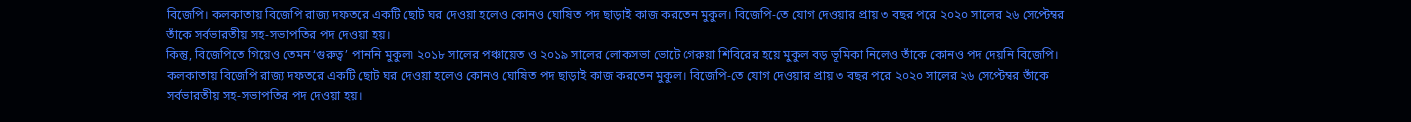বিজেপি। কলকাতায় বিজেপি রাজ্য দফতরে একটি ছোট ঘর দেওয়া হলেও কোনও ঘোষিত পদ ছাড়াই কাজ করতেন মুকুল। বিজেপি-তে যোগ দেওয়ার প্রায় ৩ বছর পরে ২০২০ সালের ২৬ সেপ্টেম্বর তাঁকে সর্বভারতীয় সহ-সভাপতির পদ দেওয়া হয়।
কিন্তু, বিজেপিতে গিয়েও তেমন ‘গুরুত্ব’ পাননি মুকুল৷ ২০১৮ সালের পঞ্চায়েত ও ২০১৯ সালের লোকসভা ভোটে গেরুয়া শিবিরের হয়ে মুকুল বড় ভূমিকা নিলেও তাঁকে কোনও পদ দেয়নি বিজেপি। কলকাতায় বিজেপি রাজ্য দফতরে একটি ছোট ঘর দেওয়া হলেও কোনও ঘোষিত পদ ছাড়াই কাজ করতেন মুকুল। বিজেপি-তে যোগ দেওয়ার প্রায় ৩ বছর পরে ২০২০ সালের ২৬ সেপ্টেম্বর তাঁকে সর্বভারতীয় সহ-সভাপতির পদ দেওয়া হয়।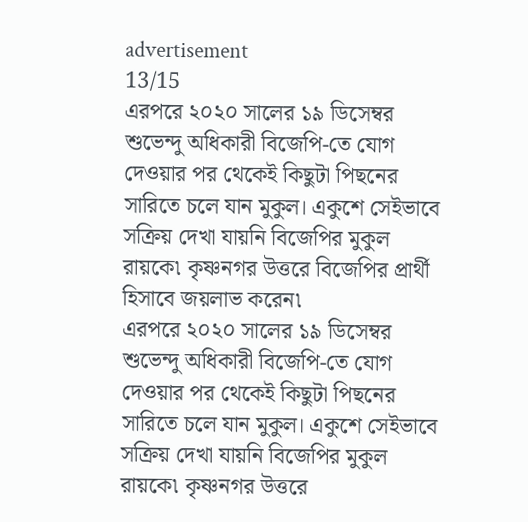advertisement
13/15
এরপরে ২০২০ সালের ১৯ ডিসেম্বর শুভেন্দু অধিকারী বিজেপি-তে যোগ দেওয়ার পর থেকেই কিছুটা পিছনের সারিতে চলে যান মুকুল। একুশে সেইভাবে সক্রিয় দেখা যায়নি বিজেপির মুকুল রায়কে৷ কৃষ্ণনগর উত্তরে বিজেপির প্রার্থী হিসাবে জয়লাভ করেন৷
এরপরে ২০২০ সালের ১৯ ডিসেম্বর শুভেন্দু অধিকারী বিজেপি-তে যোগ দেওয়ার পর থেকেই কিছুটা পিছনের সারিতে চলে যান মুকুল। একুশে সেইভাবে সক্রিয় দেখা যায়নি বিজেপির মুকুল রায়কে৷ কৃষ্ণনগর উত্তরে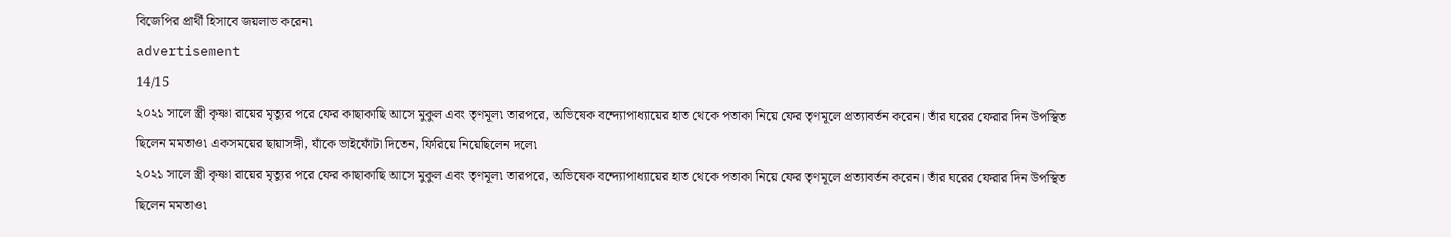বিজেপির প্রার্থী হিসাবে জয়লাভ করেন৷
advertisement
14/15
২০২১ সালে স্ত্রী কৃষ্ণা রায়ের মৃত্যুর পরে ফের কাছাকাছি আসে মুকুল এবং তৃণমূল৷ তারপরে, অভিষেক বন্দ্যোপাধ্যায়ের হাত থেকে পতাকা নিয়ে ফের তৃণমূলে প্রত্যাবর্তন করেন। তাঁর ঘরের ফেরার দিন উপস্থিত ছিলেন মমতাও৷ একসময়ের ছায়াসঙ্গী, যাঁকে ভাইফোঁটা দিতেন, ফিরিয়ে নিয়েছিলেন দলে৷
২০২১ সালে স্ত্রী কৃষ্ণা রায়ের মৃত্যুর পরে ফের কাছাকাছি আসে মুকুল এবং তৃণমূল৷ তারপরে, অভিষেক বন্দ্যোপাধ্যায়ের হাত থেকে পতাকা নিয়ে ফের তৃণমূলে প্রত্যাবর্তন করেন। তাঁর ঘরের ফেরার দিন উপস্থিত ছিলেন মমতাও৷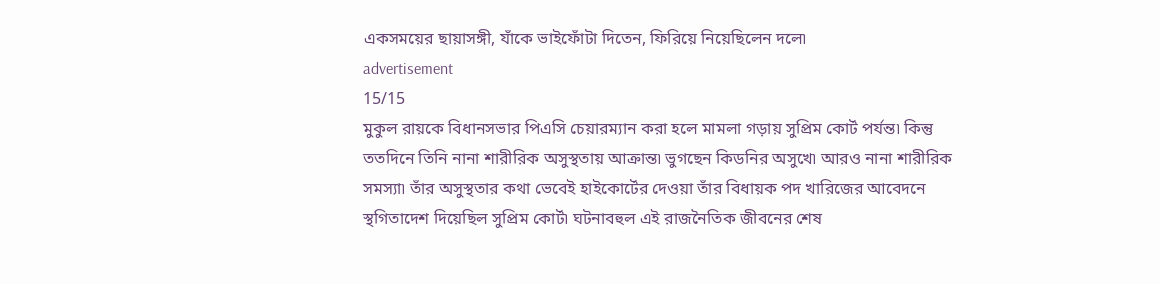একসময়ের ছায়াসঙ্গী, যাঁকে ভাইফোঁটা দিতেন, ফিরিয়ে নিয়েছিলেন দলে৷
advertisement
15/15
মুকুল রায়কে বিধানসভার পিএসি চেয়ারম্যান করা হলে মামলা গড়ায় সুপ্রিম কোর্ট পর্যন্ত৷ কিন্তু ততদিনে তিনি নানা শারীরিক অসুস্থতায় আক্রান্ত৷ ভুগছেন কিডনির অসুখে৷ আরও নানা শারীরিক সমস্যা৷ তাঁর অসুস্থতার কথা ভেবেই হাইকোর্টের দেওয়া তাঁর বিধায়ক পদ খারিজের আবেদনে স্থগিতাদেশ দিয়েছিল সুপ্রিম কোর্ট৷ ঘটনাবহুল এই রাজনৈতিক জীবনের শেষ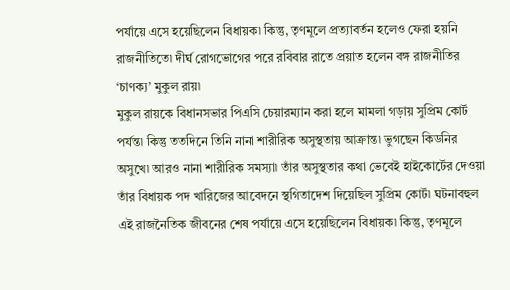পর্যায়ে এসে হয়েছিলেন বিধায়ক৷ কিন্তু, তৃণমূলে প্রত্যাবর্তন হলেও ফেরা হয়নি রাজনীতিতে৷ দীর্ঘ রোগভোগের পরে রবিবার রাতে প্রয়াত হলেন বঙ্গ রাজনীতির ‘চাণক্য’ মুকুল রায়৷
মুকুল রায়কে বিধানসভার পিএসি চেয়ারম্যান করা হলে মামলা গড়ায় সুপ্রিম কোর্ট পর্যন্ত৷ কিন্তু ততদিনে তিনি নানা শারীরিক অসুস্থতায় আক্রান্ত৷ ভুগছেন কিডনির অসুখে৷ আরও নানা শারীরিক সমস্যা৷ তাঁর অসুস্থতার কথা ভেবেই হাইকোর্টের দেওয়া তাঁর বিধায়ক পদ খারিজের আবেদনে স্থগিতাদেশ দিয়েছিল সুপ্রিম কোর্ট৷ ঘটনাবহুল এই রাজনৈতিক জীবনের শেষ পর্যায়ে এসে হয়েছিলেন বিধায়ক৷ কিন্তু, তৃণমূলে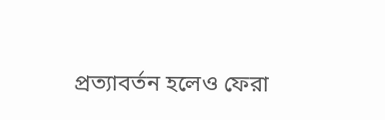প্রত্যাবর্তন হলেও ফেরা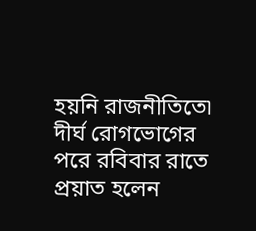হয়নি রাজনীতিতে৷ দীর্ঘ রোগভোগের পরে রবিবার রাতে প্রয়াত হলেন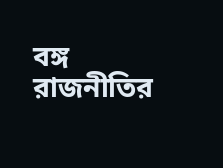বঙ্গ রাজনীতির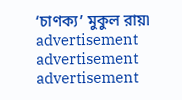‘চাণক্য’ মুকুল রায়৷
advertisement
advertisement
advertisement